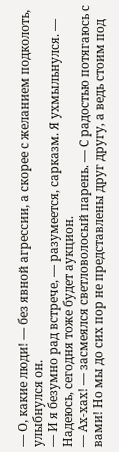— О, какие люди! — без явной агрессии, а скорее с желанием подколоть, улыбнулся он.
— И я безумно рад встрече, — разумеется, сарказм. Я ухмыльнулся. — Надеюсь, сегодня тоже будет аукцион.
— Ах-хах! — засмеялся светловолосый парень. — С радостью потягаюсь с вами! Но мы до сих пор не представлены друг другу, а ведь стоим под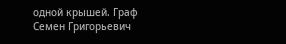одной крышей. Граф Семен Григорьевич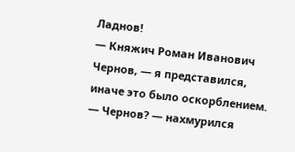Ладнов!
— Княжич Роман Иванович Чернов, — я представился, иначе это было оскорблением.
— Чернов? — нахмурился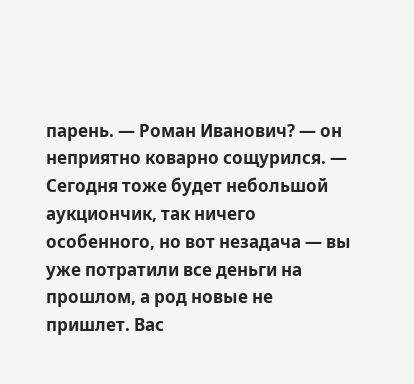парень. — Роман Иванович? — он неприятно коварно сощурился. — Сегодня тоже будет небольшой аукциончик, так ничего особенного, но вот незадача — вы уже потратили все деньги на прошлом, а род новые не пришлет. Вас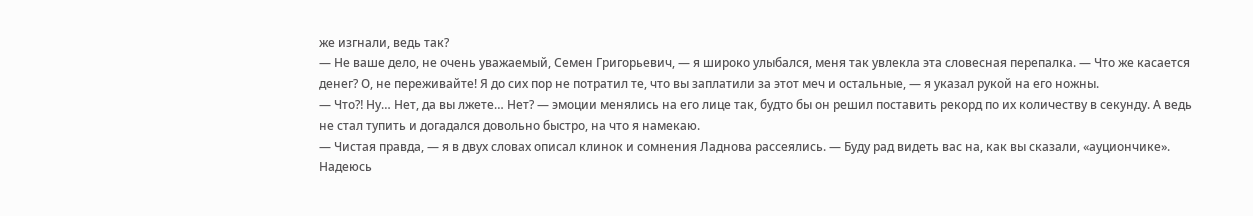же изгнали, ведь так?
— Не ваше дело, не очень уважаемый, Семен Григорьевич, — я широко улыбался, меня так увлекла эта словесная перепалка. — Что же касается денег? О, не переживайте! Я до сих пор не потратил те, что вы заплатили за этот меч и остальные, — я указал рукой на его ножны.
— Что⁈ Ну… Нет, да вы лжете… Нет? — эмоции менялись на его лице так, будто бы он решил поставить рекорд по их количеству в секунду. А ведь не стал тупить и догадался довольно быстро, на что я намекаю.
— Чистая правда, — я в двух словах описал клинок и сомнения Ладнова рассеялись. — Буду рад видеть вас на, как вы сказали, «ауциончике». Надеюсь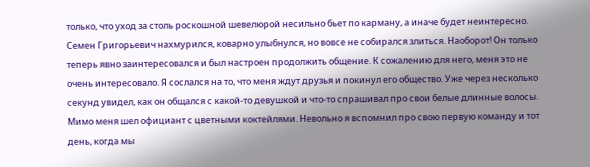только, что уход за столь роскошной шевелюрой несильно бьет по карману, а иначе будет неинтересно.
Семен Григорьевич нахмурился, коварно улыбнулся, но вовсе не собирался злиться. Наоборот! Он только теперь явно заинтересовался и был настроен продолжить общение. К сожалению для него, меня это не очень интересовало. Я сослался на то, что меня ждут друзья и покинул его общество. Уже через несколько секунд увидел, как он общался с какой-то девушкой и что-то спрашивал про свои белые длинные волосы.
Мимо меня шел официант с цветными коктейлями. Невольно я вспомнил про свою первую команду и тот день, когда мы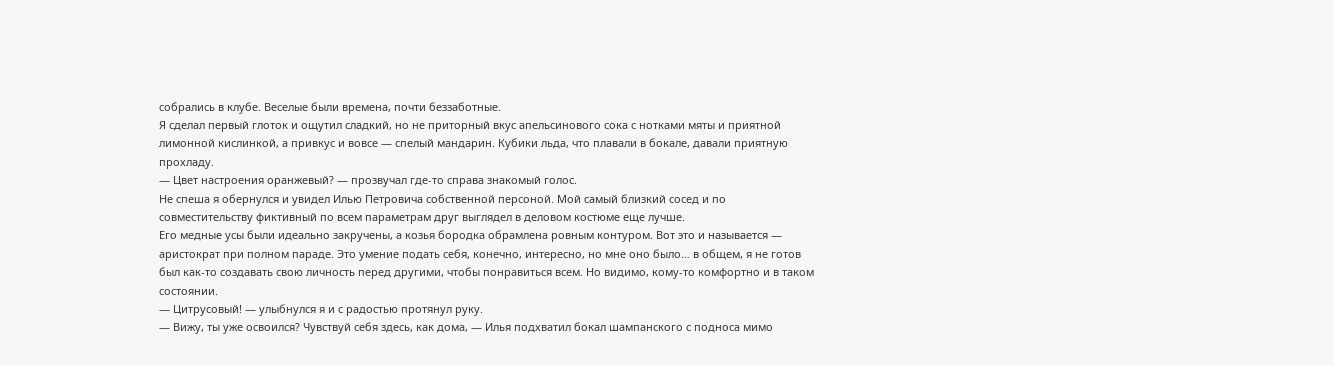собрались в клубе. Веселые были времена, почти беззаботные.
Я сделал первый глоток и ощутил сладкий, но не приторный вкус апельсинового сока с нотками мяты и приятной лимонной кислинкой, а привкус и вовсе — спелый мандарин. Кубики льда, что плавали в бокале, давали приятную прохладу.
— Цвет настроения оранжевый? — прозвучал где-то справа знакомый голос.
Не спеша я обернулся и увидел Илью Петровича собственной персоной. Мой самый близкий сосед и по совместительству фиктивный по всем параметрам друг выглядел в деловом костюме еще лучше.
Его медные усы были идеально закручены, а козья бородка обрамлена ровным контуром. Вот это и называется — аристократ при полном параде. Это умение подать себя, конечно, интересно, но мне оно было… в общем, я не готов был как-то создавать свою личность перед другими, чтобы понравиться всем. Но видимо, кому-то комфортно и в таком состоянии.
— Цитрусовый! — улыбнулся я и с радостью протянул руку.
— Вижу, ты уже освоился? Чувствуй себя здесь, как дома, — Илья подхватил бокал шампанского с подноса мимо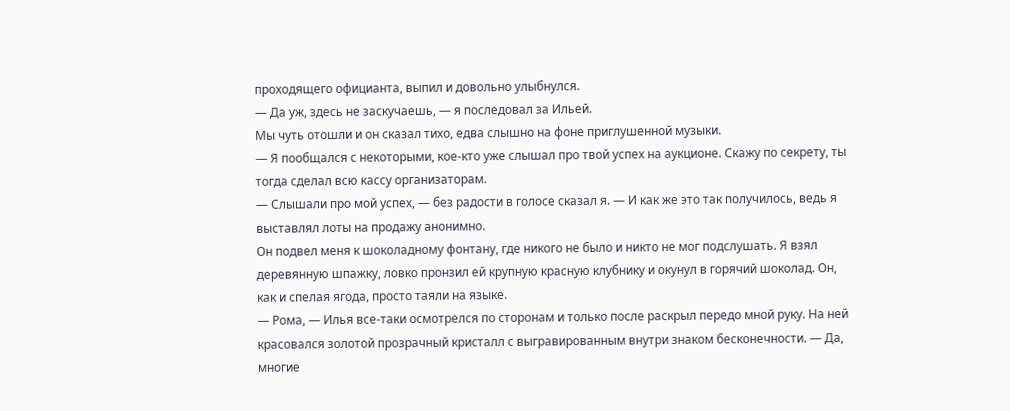проходящего официанта, выпил и довольно улыбнулся.
— Да уж, здесь не заскучаешь, — я последовал за Ильей.
Мы чуть отошли и он сказал тихо, едва слышно на фоне приглушенной музыки.
— Я пообщался с некоторыми, кое-кто уже слышал про твой успех на аукционе. Скажу по секрету, ты тогда сделал всю кассу организаторам.
— Слышали про мой успех, — без радости в голосе сказал я. — И как же это так получилось, ведь я выставлял лоты на продажу анонимно.
Он подвел меня к шоколадному фонтану, где никого не было и никто не мог подслушать. Я взял деревянную шпажку, ловко пронзил ей крупную красную клубнику и окунул в горячий шоколад. Он, как и спелая ягода, просто таяли на языке.
— Рома, — Илья все-таки осмотрелся по сторонам и только после раскрыл передо мной руку. На ней красовался золотой прозрачный кристалл с выгравированным внутри знаком бесконечности. — Да, многие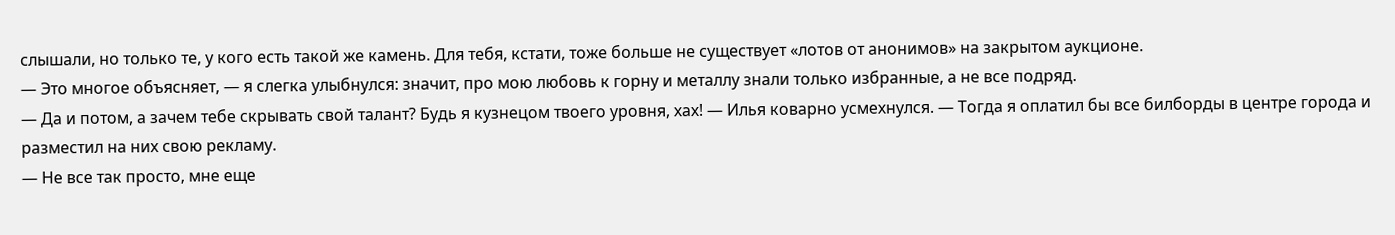слышали, но только те, у кого есть такой же камень. Для тебя, кстати, тоже больше не существует «лотов от анонимов» на закрытом аукционе.
— Это многое объясняет, — я слегка улыбнулся: значит, про мою любовь к горну и металлу знали только избранные, а не все подряд.
— Да и потом, а зачем тебе скрывать свой талант? Будь я кузнецом твоего уровня, хах! — Илья коварно усмехнулся. — Тогда я оплатил бы все билборды в центре города и разместил на них свою рекламу.
— Не все так просто, мне еще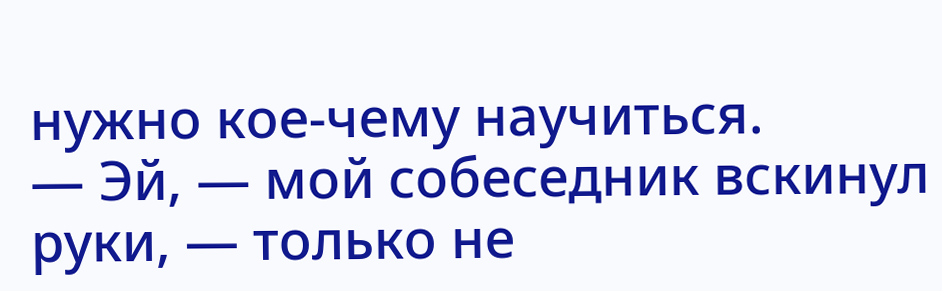нужно кое-чему научиться.
— Эй, — мой собеседник вскинул руки, — только не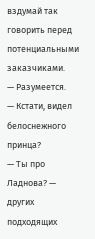вздумай так говорить перед потенциальными заказчиками.
— Разумеется.
— Кстати, видел белоснежного принца?
— Ты про Ладнова? — других подходящих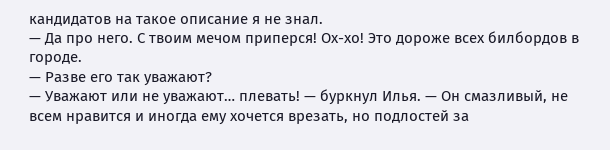кандидатов на такое описание я не знал.
— Да про него. С твоим мечом приперся! Ох-хо! Это дороже всех билбордов в городе.
— Разве его так уважают?
— Уважают или не уважают… плевать! — буркнул Илья. — Он смазливый, не всем нравится и иногда ему хочется врезать, но подлостей за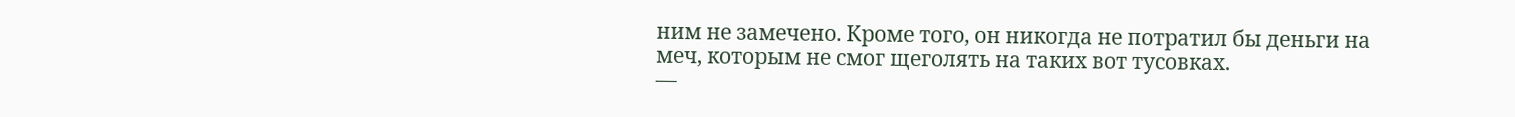ним не замечено. Кроме того, он никогда не потратил бы деньги на меч, которым не смог щеголять на таких вот тусовках.
—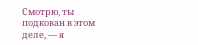Смотрю, ты подкован в этом деле, — я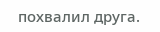похвалил друга.